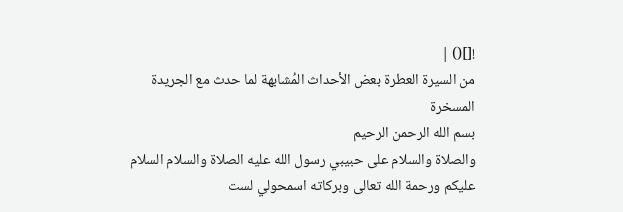![]() |
من السيرة العطرة بعض الأحداث المُشابهة لما حدث مع الجريدة المسخرة
بسم الله الرحمن الرحيم
والصلاة والسلام على حبيبي رسول الله عليه الصلاة والسلام السلام عليكم ورحمة الله تعالى وبركاته اسمحولي لست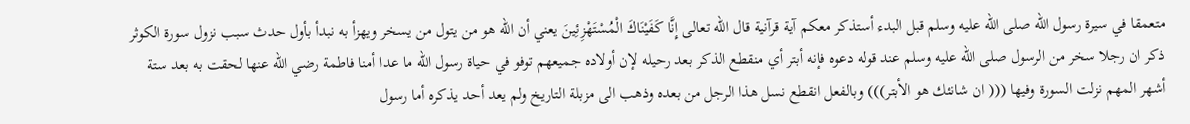متعمقا في سيرة رسول الله صلى الله عليه وسلم قبل البدء أستذكر معكم آية قرآنية قال الله تعالى إِنَّا كَفَيْنَاكَ الْمُسْتَهْزِئِينَ يعني أن الله هو من يتول من يسخر ويهزأ به نبدأ بأول حدث سبب نزول سورة الكوثر ذكر ان رجلا سخر من الرسول صلى الله عليه وسلم عند قوله دعوه فإنه أبتر أي منقطع الذكر بعد رحيله لإن أولاده جميعهم توفو في حياة رسول الله ما عدا أمنا فاطمة رضي الله عنها لحقت به بعد ستة أشهر المهم نزلت السورة وفيها ((( ان شانئك هو الأبتر))) وبالفعل انقطع نسل هذا الرجل من بعده وذهب الى مزبلة التاريخ ولم يعد أحد يذكره أما رسول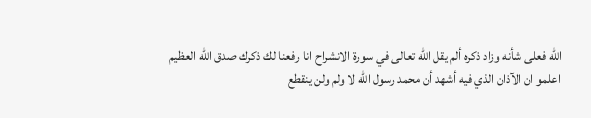الله فعلى شأنه وزاد ذكره ألم يقل الله تعالى في سورة الانشراح انا رفعنا لك ذكرك صدق الله العظيم اعلمو ان الآذان الذي فيه أشهد أن محمد رسول الله لا ولم ولن ينقطع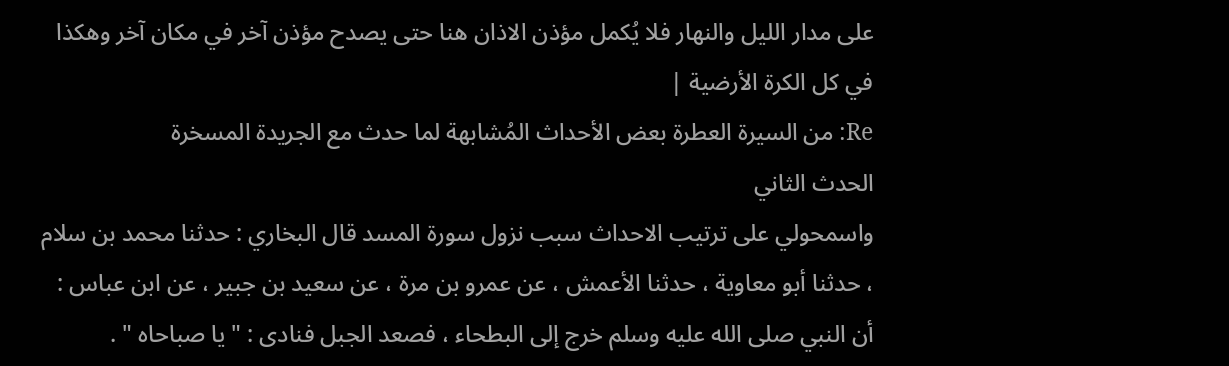على مدار الليل والنهار فلا يُكمل مؤذن الاذان هنا حتى يصدح مؤذن آخر في مكان آخر وهكذا في كل الكرة الأرضية |
Re: من السيرة العطرة بعض الأحداث المُشابهة لما حدث مع الجريدة المسخرة
الحدث الثاني
واسمحولي على ترتيب الاحداث سبب نزول سورة المسد قال البخاري : حدثنا محمد بن سلام ، حدثنا أبو معاوية ، حدثنا الأعمش ، عن عمرو بن مرة ، عن سعيد بن جبير ، عن ابن عباس : أن النبي صلى الله عليه وسلم خرج إلى البطحاء ، فصعد الجبل فنادى : " يا صباحاه " .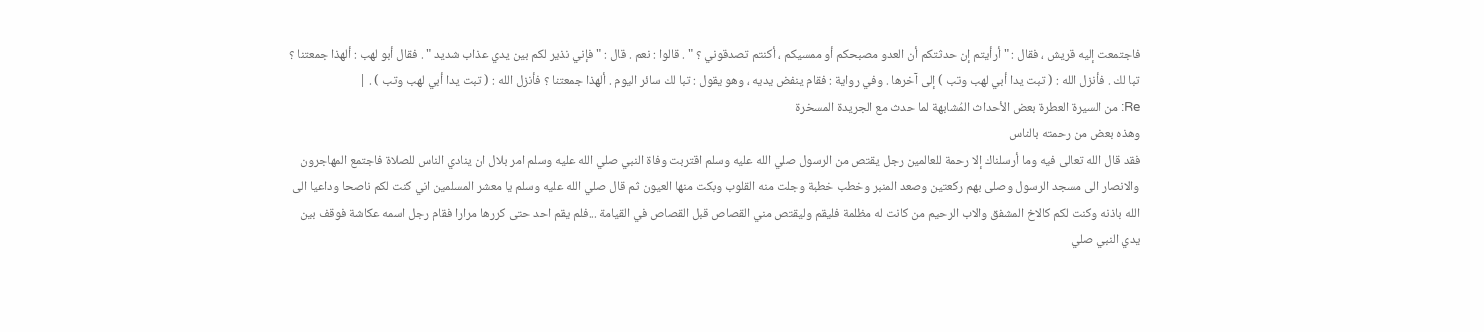فاجتمعت إليه قريش ، فقال : " أرأيتم إن حدثتكم أن العدو مصبحكم أو ممسيكم ، أكنتم تصدقوني ؟ " . قالوا : نعم . قال : " فإني نذير لكم بين يدي عذاب شديد " . فقال أبو لهب : ألهذا جمعتنا ؟ تبا لك . فأنزل الله : ( تبت يدا أبي لهب وتب ) إلى آخرها . وفي رواية : فقام ينفض يديه ، وهو يقول : تبا لك سائر اليوم . ألهذا جمعتنا ؟ فأنزل الله : ( تبت يدا أبي لهب وتب ) . |
Re: من السيرة العطرة بعض الأحداث المُشابهة لما حدث مع الجريدة المسخرة
وهذه بعض من رحمته بالناس
فقد قال الله تعالى فيه وما أرسلناك إلا رحمة للعالمين رجل يقتص من الرسول صلي الله عليه وسلم اقتربت وفاة النبي صلي الله عليه وسلم امر بلال ان ينادي الناس للصلاة فاجتمع المهاجرون والانصار الى مسجد الرسول وصلى بهم ركعتين وصعد المنبر وخطب خطبة وجلت منه القلوب وبكت منها العيون ثم قال صلي الله عليه وسلم يا معشر المسلمين اني كنت لكم ناصحا وداعيا الى الله باذنه وكنت لكم كالاخ المشفق والاب الرحيم من كانت له مظلمة فليقم وليقتص مني القصاص قبل القصاص في القيامة ...فلم يقم احد حتى كررها مرارا فقام رجل اسمه عكاشة فوقف بين يدي النبي صلي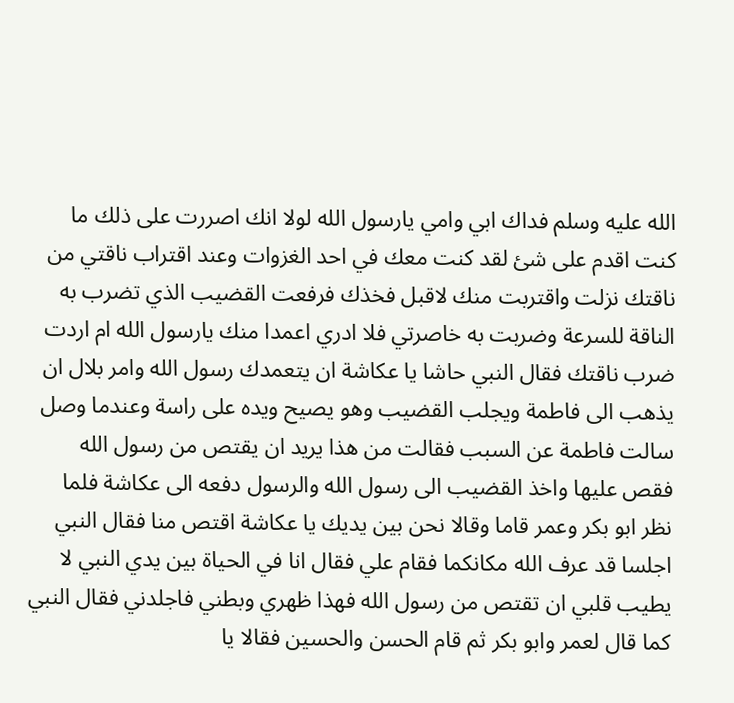الله عليه وسلم فداك ابي وامي يارسول الله لولا انك اصررت على ذلك ما كنت اقدم على شئ لقد كنت معك في احد الغزوات وعند اقتراب ناقتي من ناقتك نزلت واقتربت منك لاقبل فخذك فرفعت القضيب الذي تضرب به الناقة للسرعة وضربت به خاصرتي فلا ادري اعمدا منك يارسول الله ام اردت ضرب ناقتك فقال النبي حاشا يا عكاشة ان يتعمدك رسول الله وامر بلال ان يذهب الى فاطمة ويجلب القضيب وهو يصيح ويده على راسة وعندما وصل سالت فاطمة عن السبب فقالت من هذا يريد ان يقتص من رسول الله فقص عليها واخذ القضيب الى رسول الله والرسول دفعه الى عكاشة فلما نظر ابو بكر وعمر قاما وقالا نحن بين يديك يا عكاشة اقتص منا فقال النبي اجلسا قد عرف الله مكانكما فقام علي فقال انا في الحياة بين يدي النبي لا يطيب قلبي ان تقتص من رسول الله فهذا ظهري وبطني فاجلدني فقال النبي كما قال لعمر وابو بكر ثم قام الحسن والحسين فقالا يا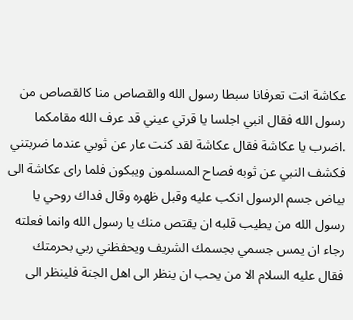عكاشة انت تعرفانا سبطا رسول الله والقصاص منا كالقصاص من رسول الله فقال انبي اجلسا يا قرتي عيني قد عرف الله مقامكما .اضرب يا عكاشة فقال عكاشة لقد كنت عار عن ثوبي عندما ضربتني فكشف النبي عن ثوبه فصاح المسلمون ويبكون فلما راى عكاشة الى بياض جسم الرسول انكب عليه وقبل ظهره وقال فداك روحي يا رسول الله من يطيب قلبه ان يقتص منك يا رسول الله وانما فعلته رجاء ان يمس جسمي بجسمك الشريف ويحفظني ربي بحرمتك فقال عليه السلام الا من يحب ان ينظر الى اهل الجنة فلينظر الى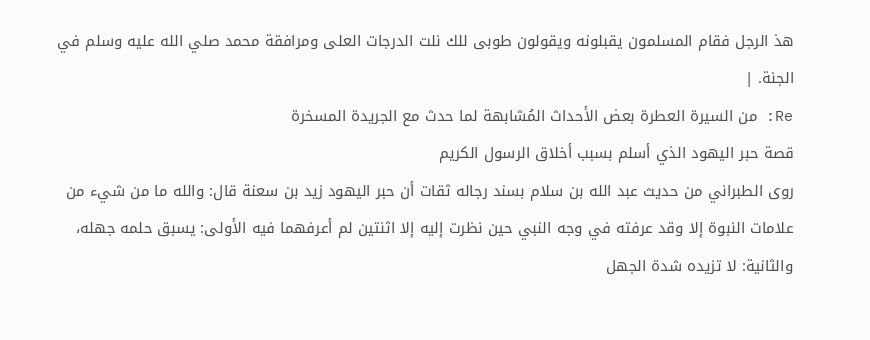هذ الرجل فقام المسلمون يقبلونه ويقولون طوبى للك نلت الدرجات العلى ومرافقة محمد صلي الله عليه وسلم في الجنة. |
Re: من السيرة العطرة بعض الأحداث المُشابهة لما حدث مع الجريدة المسخرة
قصة حبر اليهود الذي أسلم بسبب أخلاق الرسول الكريم
روى الطبراني من حديث عبد الله بن سلام بسند رجاله ثقات أن حبر اليهود زيد بن سعنة قال: والله ما من شيء من علامات النبوة إلا وقد عرفته في وجه النبي حين نظرت إليه إلا اثنتين لم أعرفهما فيه الأولى: يسبق حلمه جهله، والثانية: لا تزيده شدة الجهل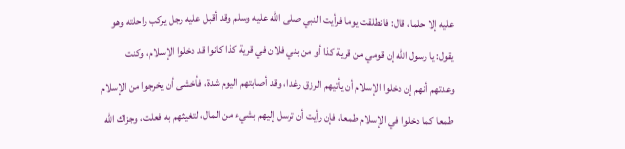عليه إلا حلما، قال: فانطلقت يوما فرأيت النبي صلى الله عليه وسلم وقد أقبل عليه رجل يركب راحلته وهو يقول: يا رسول الله إن قومي من قرية كذا أو من بني فلان في قرية كذا كانوا قد دخلوا الإسلام، وكنت وعدتهم أنهم إن دخلوا الإسلام أن يأتيهم الرزق رغدا، وقد أصابتهم اليوم شدة، فأخشى أن يخرجوا من الإسلام طمعا كما دخلوا في الإسلام طمعا، فإن رأيت أن ترسل إليهم بشيء من المال، لتغيثهم به فعلت، وجزاك الله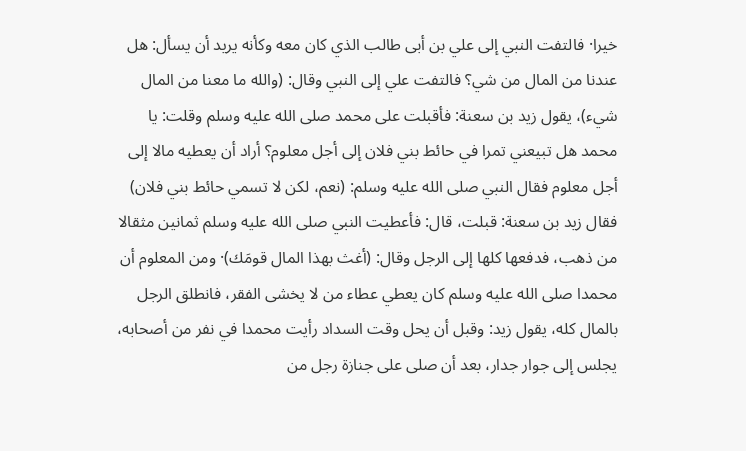خيرا· فالتفت النبي إلى علي بن أبى طالب الذي كان معه وكأنه يريد أن يسأل: هل عندنا من المال من شي؟ فالتفت علي إلى النبي وقال: (والله ما معنا من المال شيء)، يقول زيد بن سعنة: فأقبلت على محمد صلى الله عليه وسلم وقلت: يا محمد هل تبيعني تمرا في حائط بني فلان إلى أجل معلوم؟ أراد أن يعطيه مالا إلى أجل معلوم فقال النبي صلى الله عليه وسلم: (نعم، لكن لا تسمي حائط بني فلان) فقال زيد بن سعنة: قبلت، قال: فأعطيت النبي صلى الله عليه وسلم ثمانين مثقالا من ذهب، فدفعها كلها إلى الرجل وقال: (أغث بهذا المال قومَك)· ومن المعلوم أن محمدا صلى الله عليه وسلم كان يعطي عطاء من لا يخشى الفقر، فانطلق الرجل بالمال كله، يقول زيد: وقبل أن يحل وقت السداد رأيت محمدا في نفر من أصحابه، يجلس إلى جوار جدار، بعد أن صلى على جنازة رجل من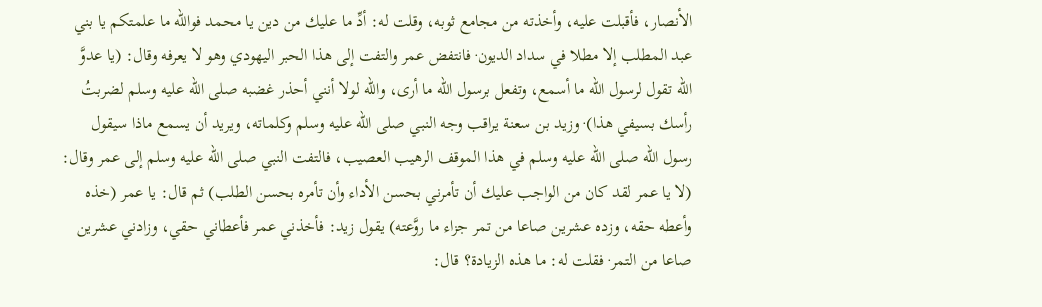الأنصار، فأقبلت عليه، وأخذته من مجامع ثوبه، وقلت له: أدِّ ما عليك من دين يا محمد فوالله ما علمتكم يا بني عبد المطلب إلا مطلا في سداد الديون· فانتفض عمر والتفت إلى هذا الحبر اليهودي وهو لا يعرفه وقال: (يا عدوَّ الله تقول لرسول الله ما أسمع، وتفعل برسول الله ما أرى، والله لولا أنني أحذر غضبه صلى الله عليه وسلم لضربتُ رأسك بسيفي هذا)· وزيد بن سعنة يراقب وجه النبي صلى الله عليه وسلم وكلماته، ويريد أن يسمع ماذا سيقول رسول الله صلى الله عليه وسلم في هذا الموقف الرهيب العصيب، فالتفت النبي صلى الله عليه وسلم إلى عمر وقال: (لا يا عمر لقد كان من الواجب عليك أن تأمرني بحسن الأداء وأن تأمره بحسن الطلب) ثم قال: يا عمر (خذه وأعطه حقه، وزده عشرين صاعا من تمر جزاء ما روَّعته) يقول زيد: فأخذني عمر فأعطاني حقي، وزادني عشرين صاعا من التمر· فقلت له: ما هذه الزيادة؟ قال: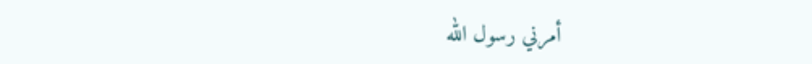أمرني رسول الله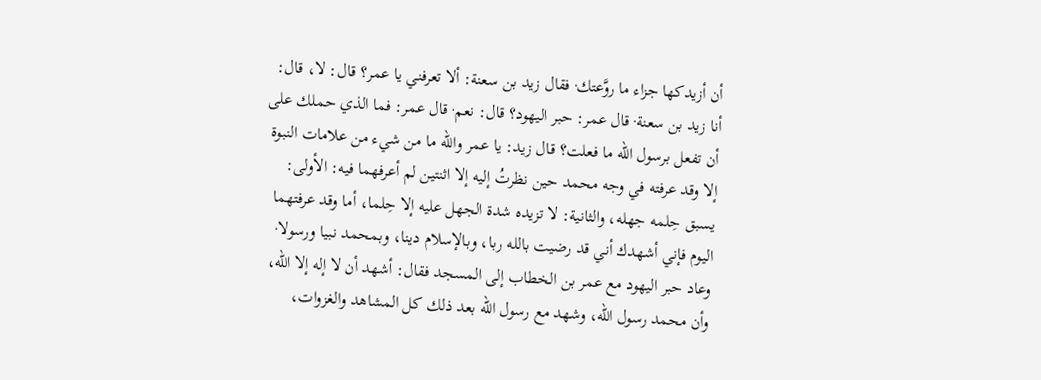أن أزيدكها جزاء ما روَّعتك· فقال زيد بن سعنة: ألا تعرفني يا عمر؟ قال: لا، قال: أنا زيد بن سعنة· قال عمر: حبر اليهود؟ قال: نعم· قال عمر: فما الذي حملك على أن تفعل برسول الله ما فعلت؟ قال زيد: يا عمر والله ما من شيء من علامات النبوة إلا وقد عرفته في وجه محمد حين نظرتُ إليه إلا اثنتين لم أعرفهما فيه: الأولى: يسبق حِلمه جهله، والثانية: لا تزيده شدة الجهل عليه إلا حِلما، أما وقد عرفتهما اليوم فإني أشهدك أني قد رضيت بالله ربا، وبالإسلام دينا، وبمحمد نبيا ورسولا· وعاد حبر اليهود مع عمر بن الخطاب إلى المسجد فقال: أشهد أن لا إله إلا الله، وأن محمد رسول الله، وشهد مع رسول الله بعد ذلك كل المشاهد والغزوات،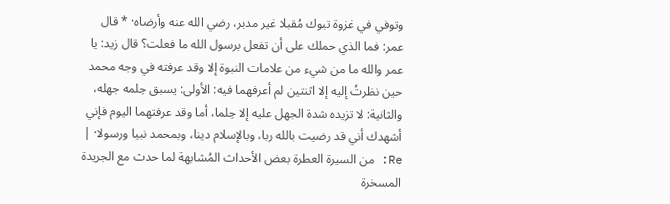وتوفي في غزوة تبوك مُقبلا غير مدبر، رضي الله عنه وأرضاه· * قال عمر: فما الذي حملك على أن تفعل برسول الله ما فعلت؟ قال زيد: يا عمر والله ما من شيء من علامات النبوة إلا وقد عرفته في وجه محمد حين نظرتُ إليه إلا اثنتين لم أعرفهما فيه: الأولى: يسبق حِلمه جهله، والثانية: لا تزيده شدة الجهل عليه إلا حِلما، أما وقد عرفتهما اليوم فإني أشهدك أني قد رضيت بالله ربا، وبالإسلام دينا، وبمحمد نبيا ورسولا· |
Re: من السيرة العطرة بعض الأحداث المُشابهة لما حدث مع الجريدة المسخرة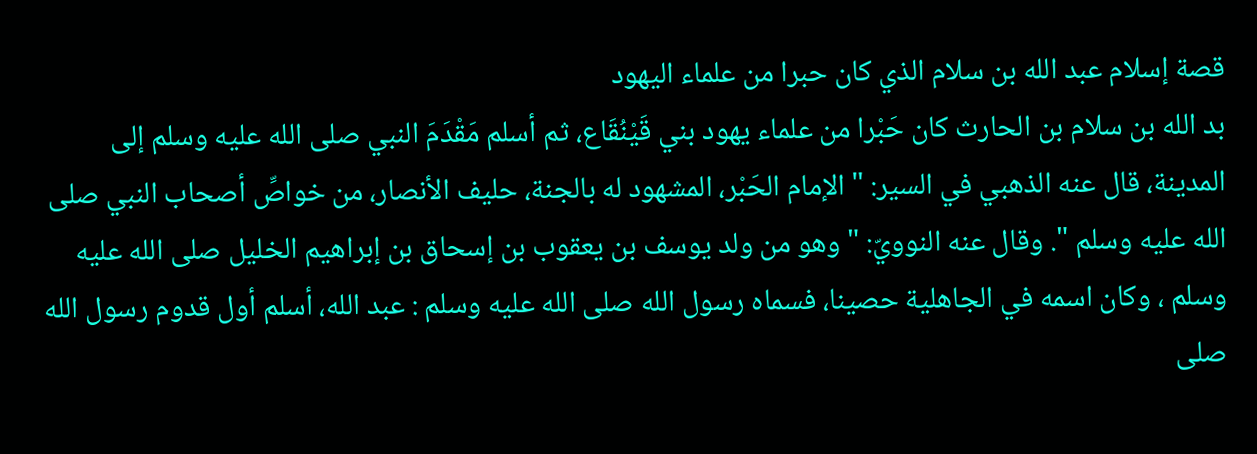قصة إسلام عبد الله بن سلام الذي كان حبرا من علماء اليهود
بد الله بن سلام بن الحارث كان حَبْرا من علماء يهود بني قَيْنُقَاع، ثم أسلم مَقْدَمَ النبي صلى الله عليه وسلم إلى المدينة، قال عنه الذهبي في السير: " الإمام الحَبْر، المشهود له بالجنة، حليف الأنصار، من خواصِّ أصحاب النبي صلى الله عليه وسلم ". وقال عنه النوويّ: " وهو من ولد يوسف بن يعقوب بن إسحاق بن إبراهيم الخليل صلى الله عليه وسلم ، وكان اسمه في الجاهلية حصينا، فسماه رسول الله صلى الله عليه وسلم : عبد الله، أسلم أول قدوم رسول الله صلى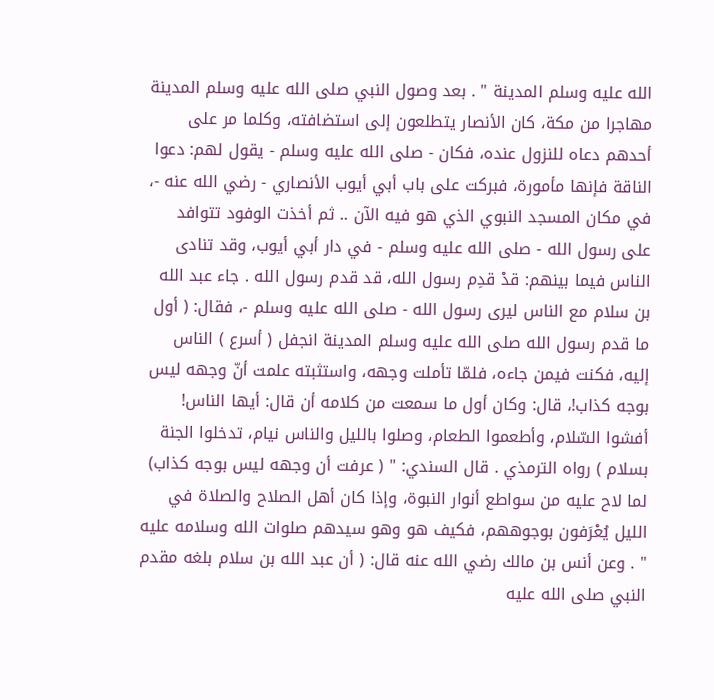الله عليه وسلم المدينة " . بعد وصول النبي صلى الله عليه وسلم المدينة مهاجرا من مكة، كان الأنصار يتطلعون إلى استضافته، وكلما مر على أحدهم دعاه للنزول عنده، فكان - صلى الله عليه وسلم - يقول لهم: دعوا الناقة فإنها مأمورة، فبركت على باب أبي أيوب الأنصاري - رضي الله عنه -، في مكان المسجد النبوي الذي هو فيه الآن .. ثم أخذت الوفود تتوافد على رسول الله - صلى الله عليه وسلم - في دار أبي أيوب، وقد تنادى الناس فيما بينهم: قدْ قدِم رسول الله، قد قدم رسول الله . جاء عبد الله بن سلام مع الناس ليرى رسول الله - صلى الله عليه وسلم -، فقال: ( أول ما قدم رسول الله صلى الله عليه وسلم المدينة انجفل ( أسرع ) الناس إليه، فكنت فيمن جاءه، فلمّا تأملت وجهه، واستثبته علمت أنّ وجهه ليس بوجه كذاب!، قال: وكان أول ما سمعت من كلامه أن قال: أيها الناس! أفشوا السّلام، وأطعموا الطعام، وصلوا بالليل والناس نيام، تدخلوا الجنة بسلام ) رواه الترمذي . قال السندي: " ( عرفت أن وجهه ليس بوجه كذاب) لما لاح عليه من سواطع أنوار النبوة، وإذا كان أهل الصلاح والصلاة في الليل يُعْرَفون بوجوههم، فكيف هو وهو سيدهم صلوات الله وسلامه عليه " . وعن أنس بن مالك رضي الله عنه قال: ( أن عبد الله بن سلام بلغه مقدم النبي صلى الله عليه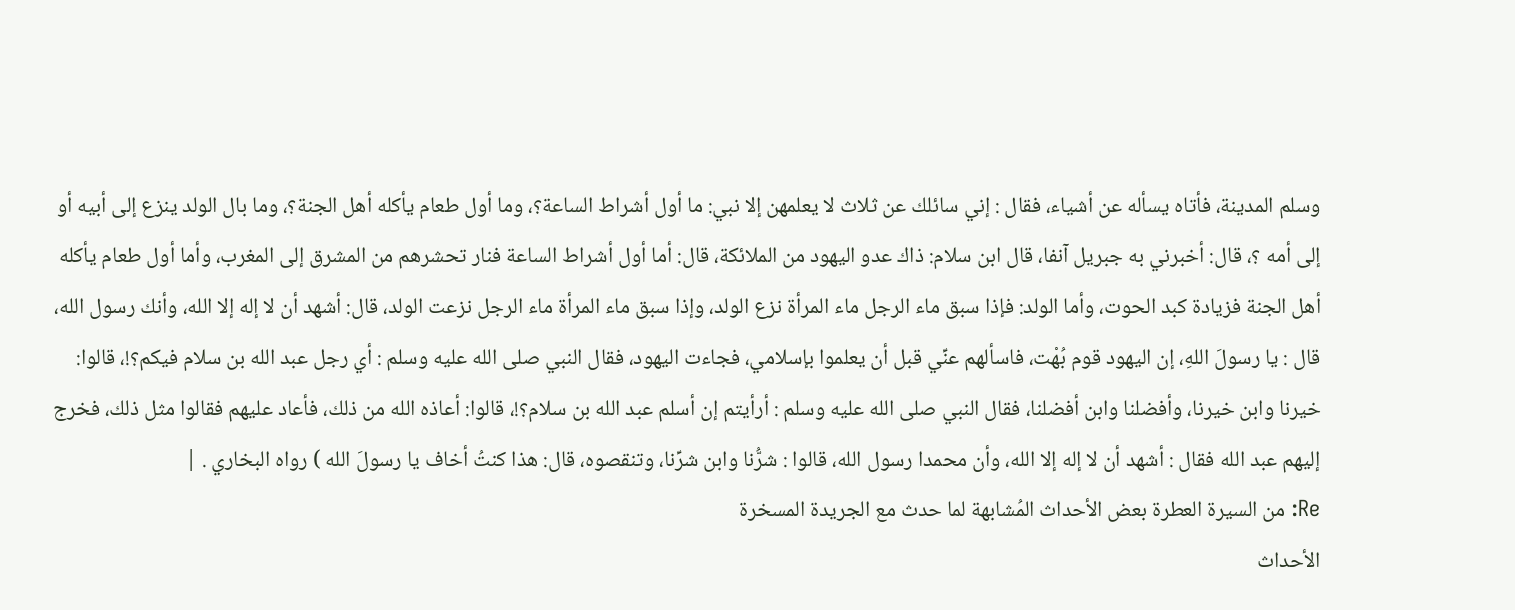وسلم المدينة، فأتاه يسأله عن أشياء، فقال : إني سائلك عن ثلاث لا يعلمهن إلا نبي: ما أول أشراط الساعة؟، وما أول طعام يأكله أهل الجنة؟، وما بال الولد ينزع إلى أبيه أو إلى أمه ؟، قال: أخبرني به جبريل آنفا، قال ابن سلام: ذاك عدو اليهود من الملائكة، قال: أما أول أشراط الساعة فنار تحشرهم من المشرق إلى المغرب، وأما أول طعام يأكله أهل الجنة فزيادة كبد الحوت، وأما الولد: فإذا سبق ماء الرجل ماء المرأة نزع الولد، وإذا سبق ماء المرأة ماء الرجل نزعت الولد، قال: أشهد أن لا إله إلا الله، وأنك رسول الله، قال : يا رسولَ اللهِ، إن اليهود قوم بُهْت، فاسألهم عنِّي قبل أن يعلموا بإسلامي، فجاءت اليهود، فقال النبي صلى الله عليه وسلم : أي رجل عبد الله بن سلام فيكم؟!، قالوا: خيرنا وابن خيرنا، وأفضلنا وابن أفضلنا، فقال النبي صلى الله عليه وسلم : أرأيتم إن أسلم عبد الله بن سلام؟!، قالوا: أعاذه الله من ذلك، فأعاد عليهم فقالوا مثل ذلك، فخرج إليهم عبد الله فقال : أشهد أن لا إله إلا الله، وأن محمدا رسول الله، قالوا : شرُّنا وابن شرِّنا، وتنقصوه، قال: هذا كنتُ أخاف يا رسولَ الله ) رواه البخاري . |
Re: من السيرة العطرة بعض الأحداث المُشابهة لما حدث مع الجريدة المسخرة
الأحداث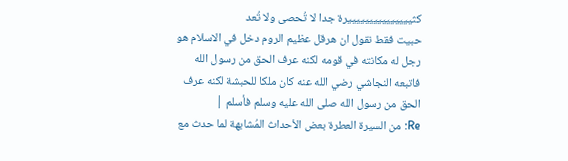كثيييييييييييييييرة جدا لا تُحصى ولا تُعد
حبيت فقط نقول ان هرقل عظيم الروم دخل في الاسلام هو رجل له مكانته في قومه لكنه عرف الحق من رسول الله فاتبعه النجاشي رضي الله عنه كان ملكا للحبشة لكنه عرف الحق من رسول الله صلى الله عليه وسلم فأسلم |
Re: من السيرة العطرة بعض الأحداث المُشابهة لما حدث مع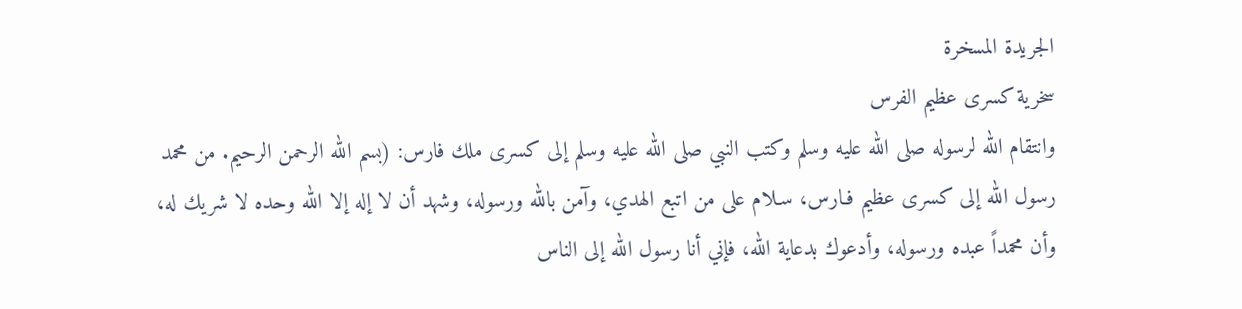الجريدة المسخرة
سخرية كسرى عظيم الفرس
وانتقام الله لرسوله صلى الله عليه وسلم وكتب النبي صلى الله عليه وسلم إلى كسرى ملك فارس: (بسم الله الرحمن الرحيم. من محمد رسول الله إلى كسرى عظيم فـارس، سـلام على من اتبع الهدي، وآمن بالله ورسوله، وشهد أن لا إله إلا الله وحده لا شريك له، وأن محمداً عبده ورسوله، وأدعوك بدعاية الله، فإني أنا رسول الله إلى الناس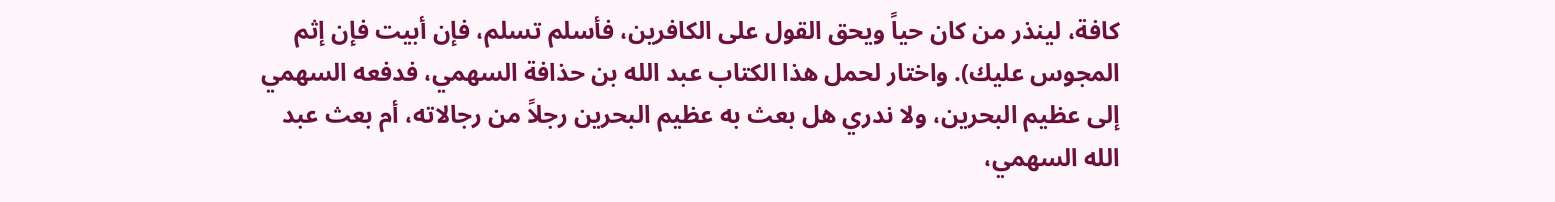كافة، لينذر من كان حياً ويحق القول على الكافرين، فأسلم تسلم، فإن أبيت فإن إثم المجوس عليك). واختار لحمل هذا الكتاب عبد الله بن حذافة السهمي، فدفعه السهمي إلى عظيم البحرين، ولا ندري هل بعث به عظيم البحرين رجلاً من رجالاته، أم بعث عبد الله السهمي،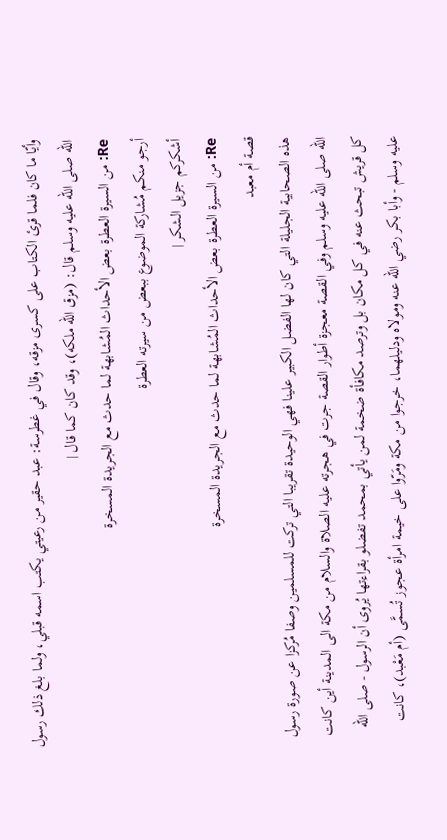وأيّا ما كان فلما قرئ الكتاب على كسرى مزقه، وقال في غطرسة: عبد حقير من رعيتي يكتب اسمه قبلي، ولما بلغ ذلك رسول الله صلى الله عليه وسلم قال: (مزق الله ملكه)، وقد كان كما قال |
Re: من السيرة العطرة بعض الأحداث المُشابهة لما حدث مع الجريدة المسخرة
أرجو منكم مُشاركة الموضوع ببعض من سيرته العطرة
أشكركم جزيل الشكر |
Re: من السيرة العطرة بعض الأحداث المُشابهة لما حدث مع الجريدة المسخرة
قصة أم معبد
هذه الصحابية الجليلة التي كان لها الفضل الكبير علينا فهي الوحيدة تقريبا التي تركت للمسلمين وصفا مُركزا عن صورة رسول الله صلى الله عليه وسلم وفي القصة معجزة أطوار القصة جرت في هجرته عليه الصلاة والسلام من مكة الى المدينة أين كانت كل قريش تبحث عنه في كل مكان بل وترصد مكافأة ضخمة لمن يأتي بمحمد تفضلو بقراءتها يُروى أن الرسول - صلى الله عليه وسلم - وأبا بكر رضي الله عنه ومولاه ودليلهما، خرجوا من مكة ومَرّوا على خيمة امرأة عجوز تُسمَّى (أم مَعْبد)، كانت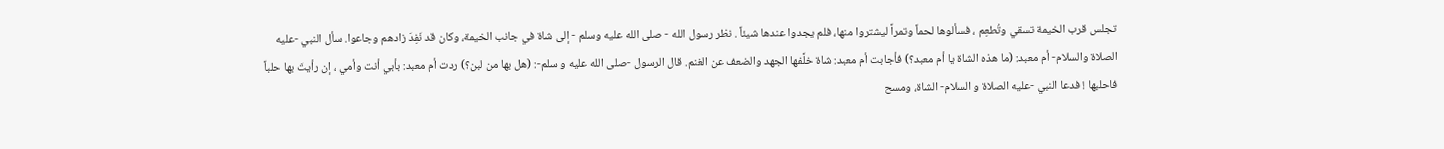تجلس قرب الخيمة تسقي وتُطعِم ، فسألوها لحماً وتمراً ليشتروا منها، فلم يجدوا عندها شيئاً . نظر رسول الله - صلى الله عليه وسلم - إلى شاة في جانب الخيمة، وكان قد نَفِدَ زادهم وجاعوا. سأل النبي -عليه الصلاة والسلام- أم معبد: (ما هذه الشاة يا أم معبد؟) فأجابت أم معبد: شاة خلَّفها الجهد والضعف عن الغنم. قال الرسول -صلى الله عليه و سلم-: (هل بها من لبن؟) ردت أم معبد: بأبي أنت وأمي ، إن رأيتَ بها حلباً فاحلبها ! فدعا النبي -عليه الصلاة و السلام- الشاة، ومسح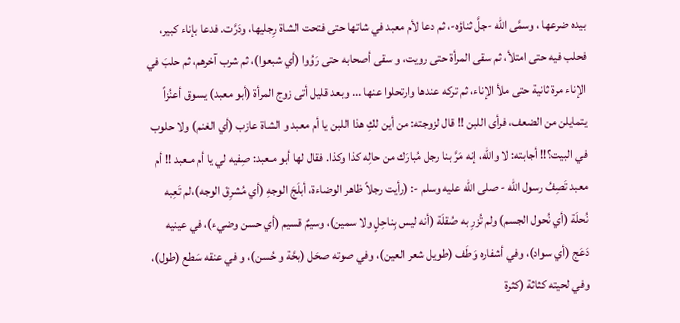بيده ضرعها ، وسمَّى الله -جلَّ ثناؤه-، ثم دعا لأم معبد في شاتها حتى فتحت الشاة رِجليها، ودَرَّت. فدعا بإناء كبير، فحلب فيه حتى امتلأ، ثم سقى المرأة حتى رويت، و سقى أصحابه حتى رَوُوا (أي شبعوا)، ثم شرب آخرهم، ثم حلبَ في الإناء مرة ثانية حتى ملأ الإناء، ثم تركه عندها وارتحلوا عنها ... وبعد قليل أتى زوج المرأة (أبو معبد) يسوق أعنُزاً يتمايلن من الضعف، فرأى اللبن !! قال لزوجته: من أين لكِ هذا اللبن يا أم معبد و الشاة عازب (أي الغنم) ولا حلوب في البيت؟!! أجابته: لا والله، إنه مَرَّ بنا رجل مُبارَك من حالِه كذا وكذا. فقال لها أبو مـعبد: صِفيه لي يا أم مـعبد !! أم معبد تَصِفُ رسول الله - صلى الله عليه وسلم -: (رأيت رجلاً ظاهر الوضاءة، أبلَجَ الوجهِ (أي مُشرِقَ الوجه)،لم تَعِبه نُحلَة (أي نُحول الجسم) ولم تُزرِ به صُقلَة (أنه ليس بِناحِلٍ ولا سمين)، وسيمٌ قسيم (أي حسن وضيء)، في عينيه دَعَج (أي سواد)، وفي أشفاره وَطَف (طويل شعر العين)، وفي صوته صحَل (بحَّة و حُسن)، و في عنقه سَطع (طول)، وفي لحيته كثاثة (كثرة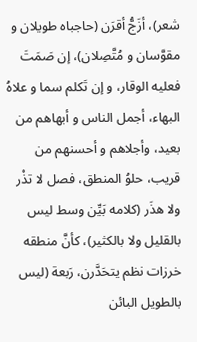شعر)، أزَجُّ أقرَن (حاجباه طويلان و مقوَّسان و مُتَّصِلان)، إن صَمَتَ فعليه الوقار، و إن تَكلم سما و علاهُ البهاء، أجمل الناس و أبهاهم من بعيد، وأجلاهم و أحسنهم من قريب، حلوُ المنطق، فصل لا تذْر ولا هذَر (كلامه بَيِّن وسط ليس بالقليل ولا بالكثير)، كأنَّ منطقه خرزات نظم يتحَدَّرن، رَبعة (ليس بالطويل البائن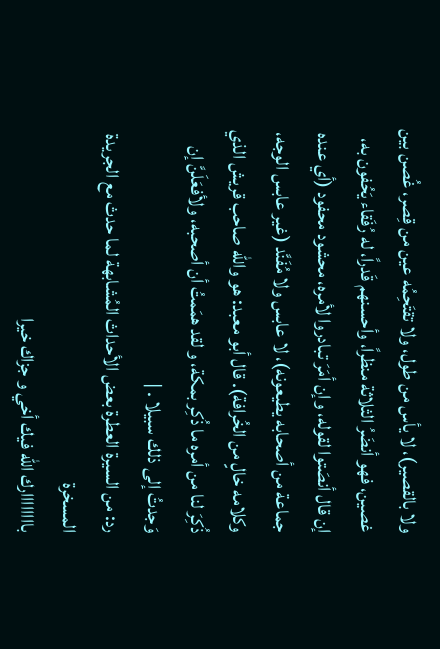ولا بالقصير)، لا يأس من طول، ولا تقتَحِمُه عين من قِصر، غُصن بين غصين، فهو أنضَرُ الثلاثة منظراً، وأحسنهم قَدراً، له رُفَقاء يَحُفون به، إن قال أنصَتوا لقوله، وإن أمَرَ تبادروا لأمره، محشود محفود (أي عنده جماعة من أصحابه يطيعونه)، لا عابس ولا مُفَنَّد (غير عابس الوجه، وكلامه خالٍ من الخُرافة). قال أبو معبد: هو والله صاحب قريش الذي ذُكِرَ لنا من أمره ما ذُكِر بمكة، و لقد همَمتُ أن أصحبه، ولأفعَلَنَّ إن وَجدتُ إلى ذلك سبيلا . |
رد: من السيرة العطرة بعض الأحداث المُشابهة لما حدث مع الجريدة المسخرة
باااااااارك الله فيك أخي و جزاك خيرا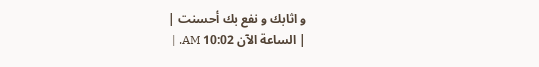و اثابك و نفع بك أحسنت |
| الساعة الآن 10:02 AM. |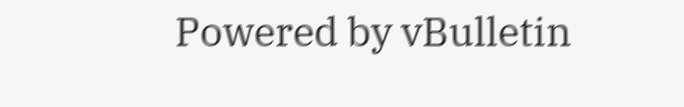Powered by vBulletin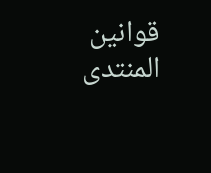قوانين المنتدى